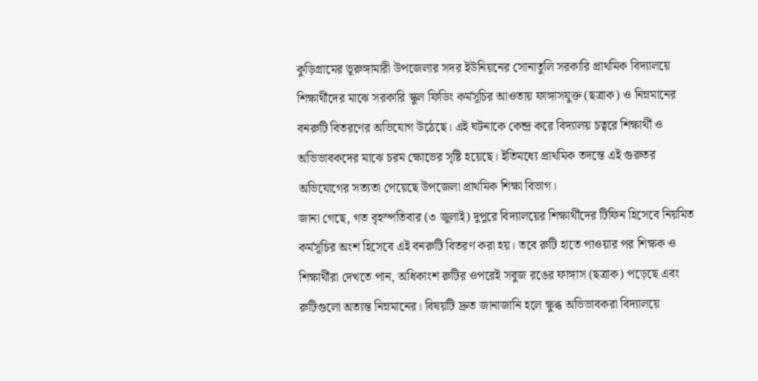কুড়িগ্রামের ভূরুঙ্গামারী উপজেলার সদর ইউনিয়নের সোনাতুলি সরকারি প্রাথমিক বিদ্যালয়ে শিক্ষার্থীদের মাঝে সরকারি স্কুল ফিডিং কর্মসূচির আওতায় ফাঙ্গাসযুক্ত (ছত্রাক) ও নিম্নমানের বনরুটি বিতরণের অভিযোগ উঠেছে। এই ঘটনাকে কেন্দ্র করে বিদ্যালয় চত্বরে শিক্ষার্থী ও অভিভাবকদের মাঝে চরম ক্ষোভের সৃষ্টি হয়েছে। ইতিমধ্যে প্রাথমিক তদন্তে এই গুরুতর অভিযোগের সত্যতা পেয়েছে উপজেলা প্রাথমিক শিক্ষা বিভাগ।
জানা গেছে, গত বৃহস্পতিবার (৩ জুলাই) দুপুরে বিদ্যালয়ের শিক্ষার্থীদের টিফিন হিসেবে নিয়মিত কর্মসূচির অংশ হিসেবে এই বনরুটি বিতরণ করা হয়। তবে রুটি হাতে পাওয়ার পর শিক্ষক ও শিক্ষার্থীরা দেখতে পান, অধিকাংশ রুটির ওপরেই সবুজ রঙের ফাঙ্গাস (ছত্রাক) পড়েছে এবং রুটিগুলো অত্যন্ত নিম্নমানের। বিষয়টি দ্রুত জানাজানি হলে ক্ষুব্ধ অভিভাবকরা বিদ্যালয়ে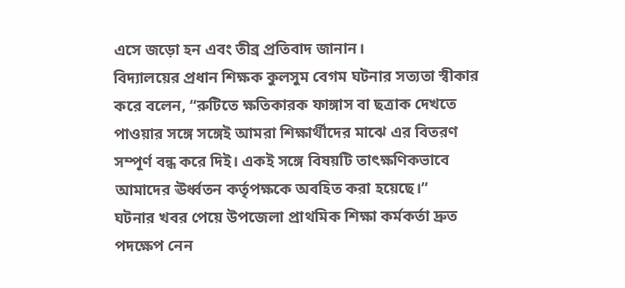এসে জড়ো হন এবং তীব্র প্রতিবাদ জানান।
বিদ্যালয়ের প্রধান শিক্ষক কুলসুম বেগম ঘটনার সত্যতা স্বীকার করে বলেন, “রুটিতে ক্ষতিকারক ফাঙ্গাস বা ছত্রাক দেখতে পাওয়ার সঙ্গে সঙ্গেই আমরা শিক্ষার্থীদের মাঝে এর বিতরণ সম্পূর্ণ বন্ধ করে দিই। একই সঙ্গে বিষয়টি তাৎক্ষণিকভাবে আমাদের ঊর্ধ্বতন কর্তৃপক্ষকে অবহিত করা হয়েছে।”
ঘটনার খবর পেয়ে উপজেলা প্রাথমিক শিক্ষা কর্মকর্তা দ্রুত পদক্ষেপ নেন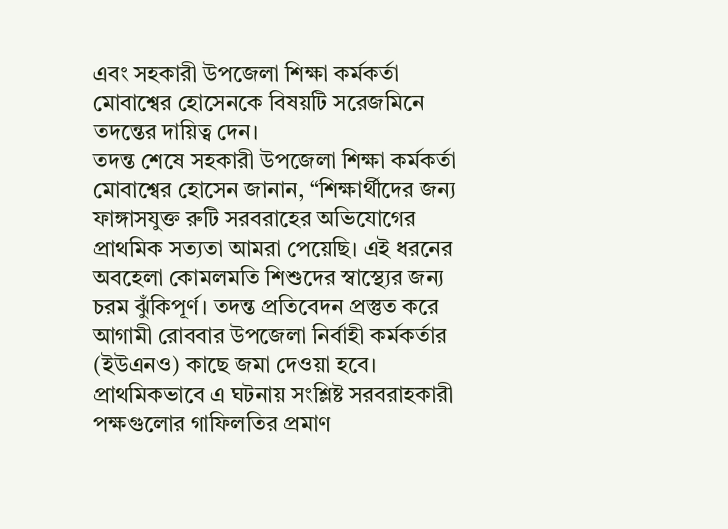এবং সহকারী উপজেলা শিক্ষা কর্মকর্তা মোবাশ্বের হোসেনকে বিষয়টি সরেজমিনে তদন্তের দায়িত্ব দেন।
তদন্ত শেষে সহকারী উপজেলা শিক্ষা কর্মকর্তা মোবাশ্বের হোসেন জানান, “শিক্ষার্থীদের জন্য ফাঙ্গাসযুক্ত রুটি সরবরাহের অভিযোগের প্রাথমিক সত্যতা আমরা পেয়েছি। এই ধরনের অবহেলা কোমলমতি শিশুদের স্বাস্থ্যের জন্য চরম ঝুঁকিপূর্ণ। তদন্ত প্রতিবেদন প্রস্তুত করে আগামী রোববার উপজেলা নির্বাহী কর্মকর্তার (ইউএনও) কাছে জমা দেওয়া হবে। প্রাথমিকভাবে এ ঘটনায় সংশ্লিষ্ট সরবরাহকারী পক্ষগুলোর গাফিলতির প্রমাণ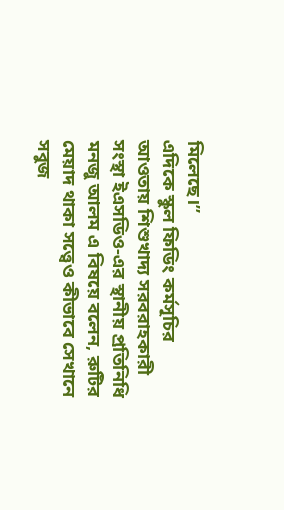মিলেছে।”
এদিকে স্কুল ফিডিং কর্মসূচির আওতায় শিশুখাদ্য সরবরাহকারী সংস্থা ইএসডিও-এর স্থানীয় প্রতিনিধি মনজু আলম এ বিষয়ে বলেন, রুটির মেয়াদ থাকা সত্ত্বেও কীভাবে সেখানে সবুজ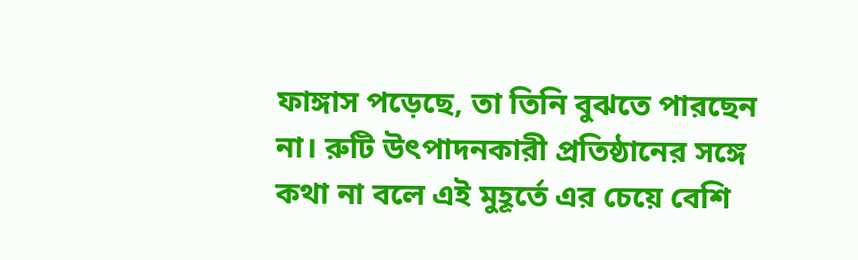ফাঙ্গাস পড়েছে, তা তিনি বুঝতে পারছেন না। রুটি উৎপাদনকারী প্রতিষ্ঠানের সঙ্গে কথা না বলে এই মুহূর্তে এর চেয়ে বেশি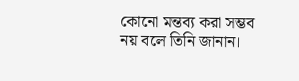কোনো মন্তব্য করা সম্ভব নয় বলে তিনি জানান।